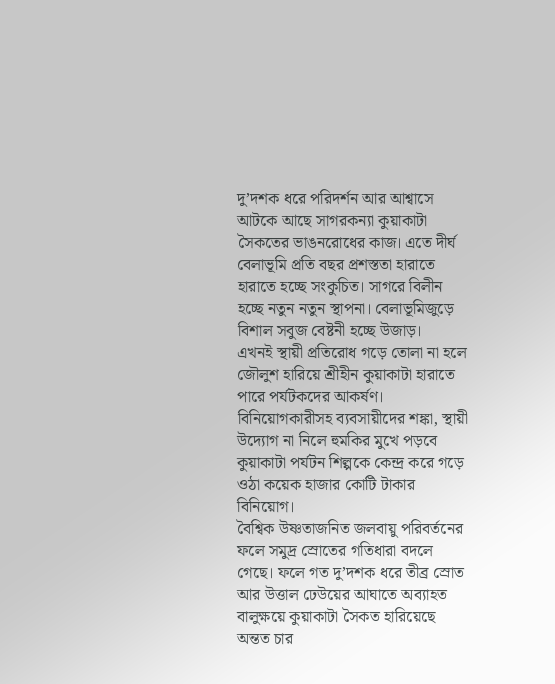দু’দশক ধরে পরিদর্শন আর আশ্বাসে আটকে আছে সাগরকন্যা কুয়াকাটা সৈকতের ভাঙনরোধের কাজ। এতে দীর্ঘ বেলাভূমি প্রতি বছর প্রশস্ততা হারাতে হারাতে হচ্ছে সংকুচিত। সাগরে বিলীন হচ্ছে নতুন নতুন স্থাপনা। বেলাভূমিজুড়ে বিশাল সবুজ বেষ্টনী হচ্ছে উজাড়।
এখনই স্থায়ী প্রতিরোধ গড়ে তোলা না হলে জৌলুশ হারিয়ে শ্রীহীন কুয়াকাটা হারাতে পারে পর্যটকদের আকর্ষণ। বিনিয়োগকারীসহ ব্যবসায়ীদের শঙ্কা, স্থায়ী উদ্যোগ না নিলে হুমকির মুখে পড়বে কুয়াকাটা পর্যটন শিল্পকে কেন্দ্র করে গড়ে ওঠা কয়েক হাজার কোটি টাকার বিনিয়োগ।
বৈশ্বিক উষ্ণতাজনিত জলবায়ু পরিবর্তনের ফলে সমুদ্র স্রোতের গতিধারা বদলে গেছে। ফলে গত দু’দশক ধরে তীব্র স্রোত আর উত্তাল ঢেউয়ের আঘাতে অব্যাহত বালুক্ষয়ে কুয়াকাটা সৈকত হারিয়েছে অন্তত চার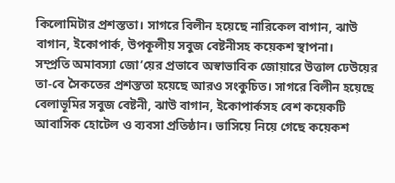কিলোমিটার প্রশস্ততা। সাগরে বিলীন হয়েছে নারিকেল বাগান, ঝাউ বাগান, ইকোপার্ক, উপকূলীয় সবুজ বেষ্টনীসহ কয়েকশ স্থাপনা।
সম্প্রতি অমাবস্যা জো’য়ের প্রভাবে অস্বাভাবিক জোয়ারে উত্তাল ঢেউয়ের তা-বে সৈকতের প্রশস্ততা হয়েছে আরও সংকুচিত। সাগরে বিলীন হয়েছে বেলাভূমির সবুজ বেষ্টনী, ঝাউ বাগান, ইকোপার্কসহ বেশ কয়েকটি আবাসিক হোটেল ও ব্যবসা প্রতিষ্ঠান। ভাসিয়ে নিয়ে গেছে কয়েকশ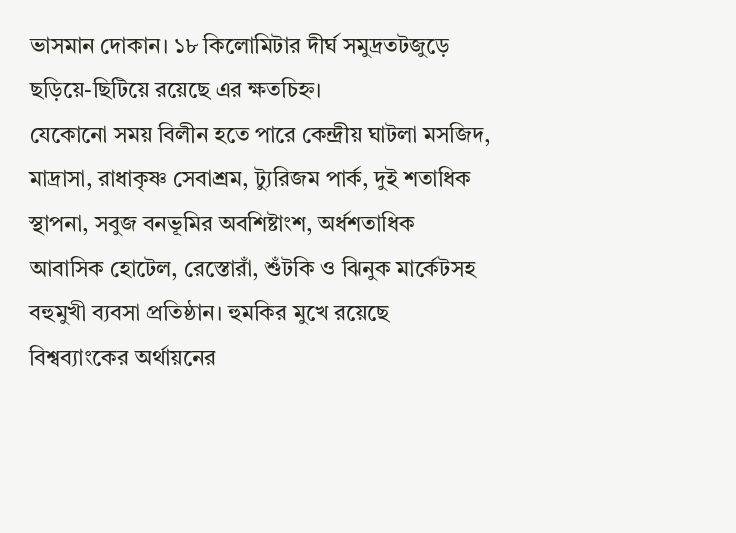ভাসমান দোকান। ১৮ কিলোমিটার দীর্ঘ সমুদ্রতটজুড়ে ছড়িয়ে-ছিটিয়ে রয়েছে এর ক্ষতচিহ্ন।
যেকোনো সময় বিলীন হতে পারে কেন্দ্রীয় ঘাটলা মসজিদ, মাদ্রাসা, রাধাকৃষ্ণ সেবাশ্রম, ট্যুরিজম পার্ক, দুই শতাধিক স্থাপনা, সবুজ বনভূমির অবশিষ্টাংশ, অর্ধশতাধিক আবাসিক হোটেল, রেস্তোরাঁ, শুঁটকি ও ঝিনুক মার্কেটসহ বহুমুখী ব্যবসা প্রতিষ্ঠান। হুমকির মুখে রয়েছে বিশ্বব্যাংকের অর্থায়নের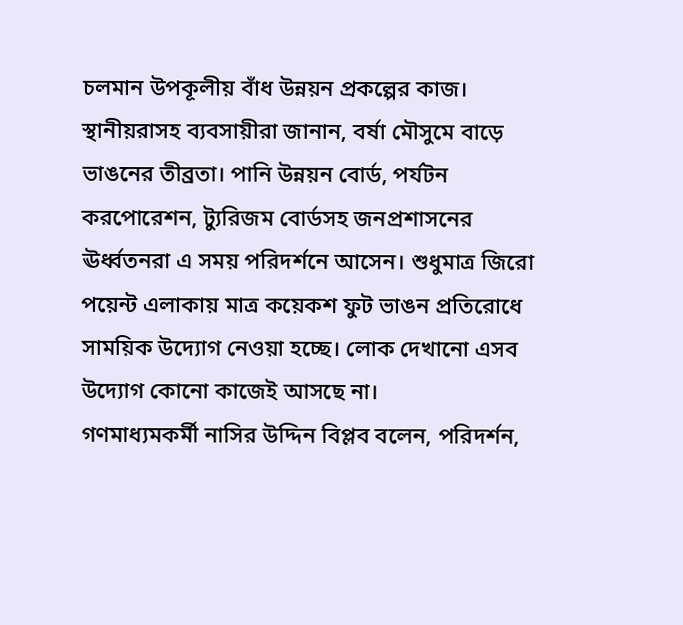চলমান উপকূলীয় বাঁধ উন্নয়ন প্রকল্পের কাজ।
স্থানীয়রাসহ ব্যবসায়ীরা জানান, বর্ষা মৌসুমে বাড়ে ভাঙনের তীব্রতা। পানি উন্নয়ন বোর্ড, পর্যটন করপোরেশন, ট্যুরিজম বোর্ডসহ জনপ্রশাসনের ঊর্ধ্বতনরা এ সময় পরিদর্শনে আসেন। শুধুমাত্র জিরো পয়েন্ট এলাকায় মাত্র কয়েকশ ফুট ভাঙন প্রতিরোধে সাময়িক উদ্যোগ নেওয়া হচ্ছে। লোক দেখানো এসব উদ্যোগ কোনো কাজেই আসছে না।
গণমাধ্যমকর্মী নাসির উদ্দিন বিপ্লব বলেন, পরিদর্শন,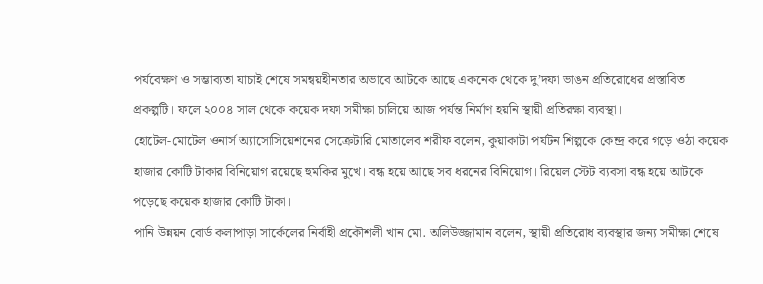পর্যবেক্ষণ ও সম্ভাব্যতা যাচাই শেষে সমন্বয়হীনতার অভাবে আটকে আছে একনেক থেকে দু’দফা ভাঙন প্রতিরোধের প্রস্তাবিত প্রকল্পটি। ফলে ২০০৪ সাল থেকে কয়েক দফা সমীক্ষা চালিয়ে আজ পর্যন্ত নির্মাণ হয়নি স্থায়ী প্রতিরক্ষা ব্যবস্থা।
হোটেল-মোটেল ওনার্স অ্যাসোসিয়েশনের সেক্রেটারি মোতালেব শরীফ বলেন, কুয়াকাটা পর্যটন শিল্পকে কেন্দ্র করে গড়ে ওঠা কয়েক হাজার কোটি টাকার বিনিয়োগ রয়েছে হুমকির মুখে। বন্ধ হয়ে আছে সব ধরনের বিনিয়োগ। রিয়েল স্টেট ব্যবসা বন্ধ হয়ে আটকে পড়েছে কয়েক হাজার কোটি টাকা।
পানি উন্নয়ন বোর্ড কলাপাড়া সার্কেলের নির্বাহী প্রকৌশলী খান মো. অলিউজ্জামান বলেন, স্থায়ী প্রতিরোধ ব্যবস্থার জন্য সমীক্ষা শেষে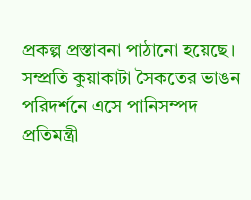প্রকল্প প্রস্তাবনা পাঠানো হয়েছে।
সম্প্রতি কুয়াকাটা সৈকতের ভাঙন পরিদর্শনে এসে পানিসম্পদ প্রতিমন্ত্রী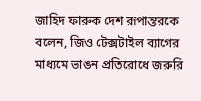জাহিদ ফারুক দেশ রূপান্তরকে বলেন, জিও টেক্সটাইল ব্যাগের মাধ্যমে ভাঙন প্রতিরোধে জরুরি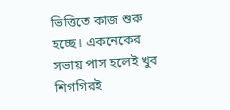ভিত্তিতে কাজ শুরু হচ্ছে। একনেকের সভায় পাস হলেই খুব শিগগিরই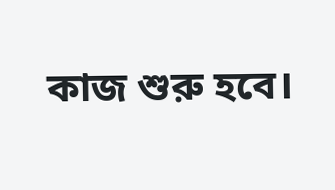কাজ শুরু হবে।